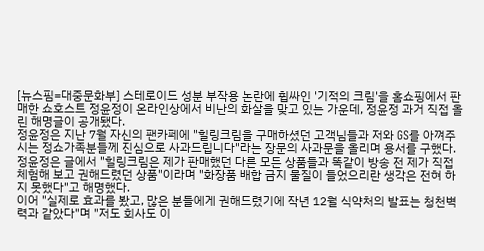[뉴스핌=대중문화부] 스테로이드 성분 부작용 논란에 휩싸인 '기적의 크림'을 홈쇼핑에서 판매한 쇼호스트 정윤정이 온라인상에서 비난의 화살을 맞고 있는 가운데, 정윤정 과거 직접 올린 해명글이 공개됐다.
정윤정은 지난 7월 자신의 팬카페에 "힐링크림을 구매하셨던 고객님들과 저와 GS를 아껴주시는 정쇼가족분들께 진심으로 사과드립니다"라는 장문의 사과문을 올리며 용서를 구했다.
정윤정은 글에서 "힐링크림은 제가 판매했던 다른 모든 상품들과 똑같이 방송 전 제가 직접 체험해 보고 권해드렸던 상품"이라며 "화장품 배합 금지 물질이 들었으리란 생각은 전혀 하지 못했다"고 해명했다.
이어 "실제로 효과를 봤고, 많은 분들에게 권해드렸기에 작년 12월 식약처의 발표는 청천벽력과 같았다"며 "저도 회사도 이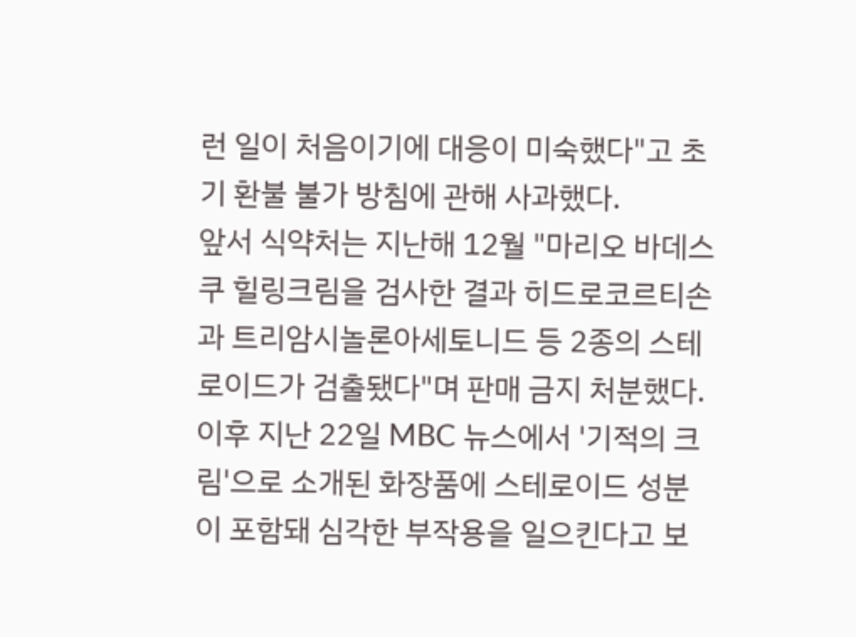런 일이 처음이기에 대응이 미숙했다"고 초기 환불 불가 방침에 관해 사과했다.
앞서 식약처는 지난해 12월 "마리오 바데스쿠 힐링크림을 검사한 결과 히드로코르티손과 트리암시놀론아세토니드 등 2종의 스테로이드가 검출됐다"며 판매 금지 처분했다.
이후 지난 22일 MBC 뉴스에서 '기적의 크림'으로 소개된 화장품에 스테로이드 성분이 포함돼 심각한 부작용을 일으킨다고 보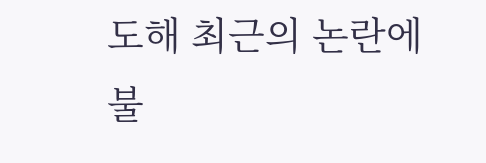도해 최근의 논란에 불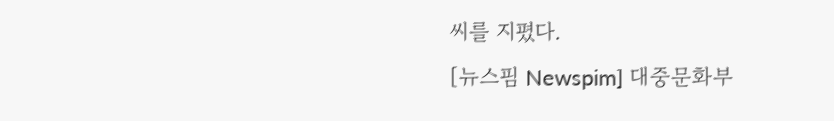씨를 지폈다.
[뉴스핌 Newspim] 대중문화부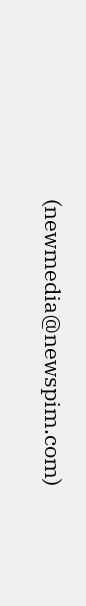(newmedia@newspim.com)